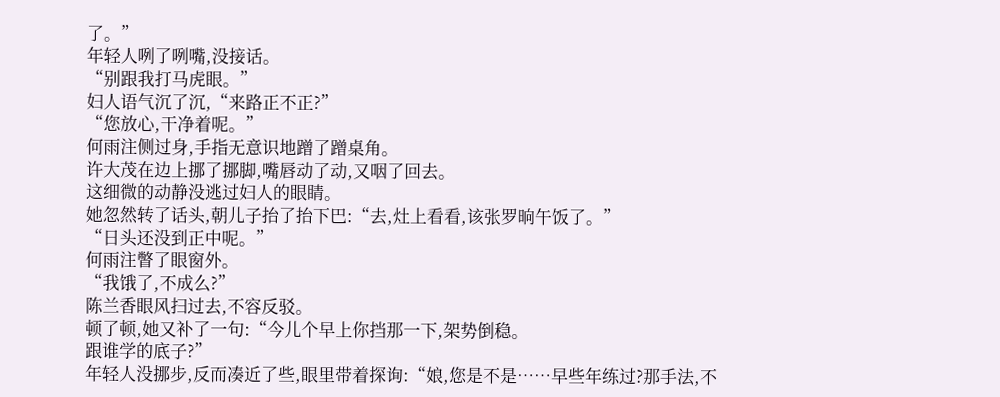了。”
年轻人咧了咧嘴,没接话。
“别跟我打马虎眼。”
妇人语气沉了沉,“来路正不正?”
“您放心,干净着呢。”
何雨注侧过身,手指无意识地蹭了蹭桌角。
许大茂在边上挪了挪脚,嘴唇动了动,又咽了回去。
这细微的动静没逃过妇人的眼睛。
她忽然转了话头,朝儿子抬了抬下巴:“去,灶上看看,该张罗晌午饭了。”
“日头还没到正中呢。”
何雨注瞥了眼窗外。
“我饿了,不成么?”
陈兰香眼风扫过去,不容反驳。
顿了顿,她又补了一句:“今儿个早上你挡那一下,架势倒稳。
跟谁学的底子?”
年轻人没挪步,反而凑近了些,眼里带着探询:“娘,您是不是……早些年练过?那手法,不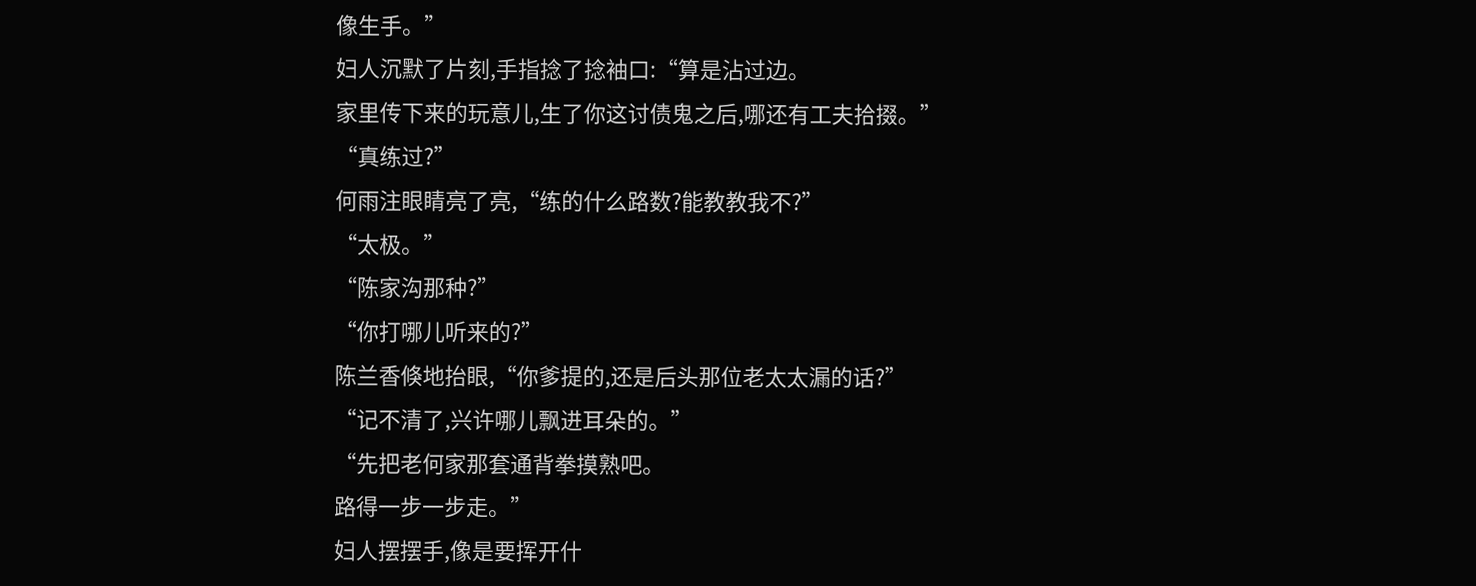像生手。”
妇人沉默了片刻,手指捻了捻袖口:“算是沾过边。
家里传下来的玩意儿,生了你这讨债鬼之后,哪还有工夫拾掇。”
“真练过?”
何雨注眼睛亮了亮,“练的什么路数?能教教我不?”
“太极。”
“陈家沟那种?”
“你打哪儿听来的?”
陈兰香倏地抬眼,“你爹提的,还是后头那位老太太漏的话?”
“记不清了,兴许哪儿飘进耳朵的。”
“先把老何家那套通背拳摸熟吧。
路得一步一步走。”
妇人摆摆手,像是要挥开什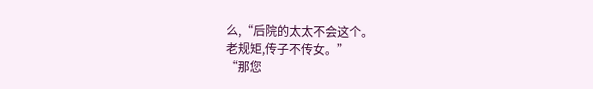么,“后院的太太不会这个。
老规矩,传子不传女。”
“那您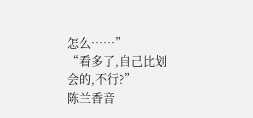怎么……”
“看多了,自己比划会的,不行?”
陈兰香音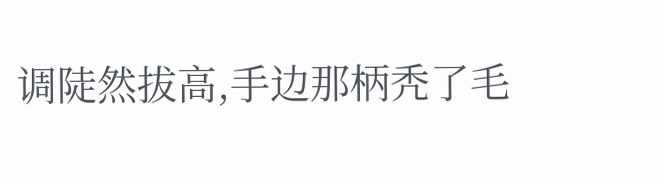调陡然拔高,手边那柄秃了毛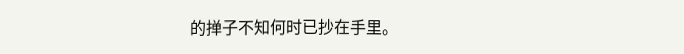的掸子不知何时已抄在手里。